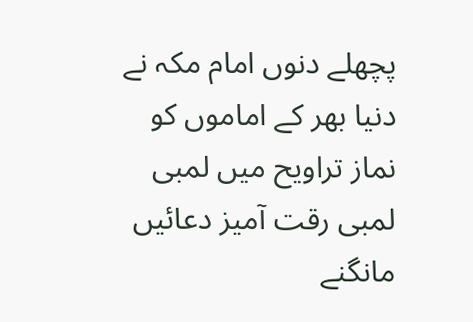پچھلے دنوں امام مکہ نے دنیا بھر کے اماموں کو نماز تراویح میں لمبی لمبی رقت آمیز دعائیں مانگنے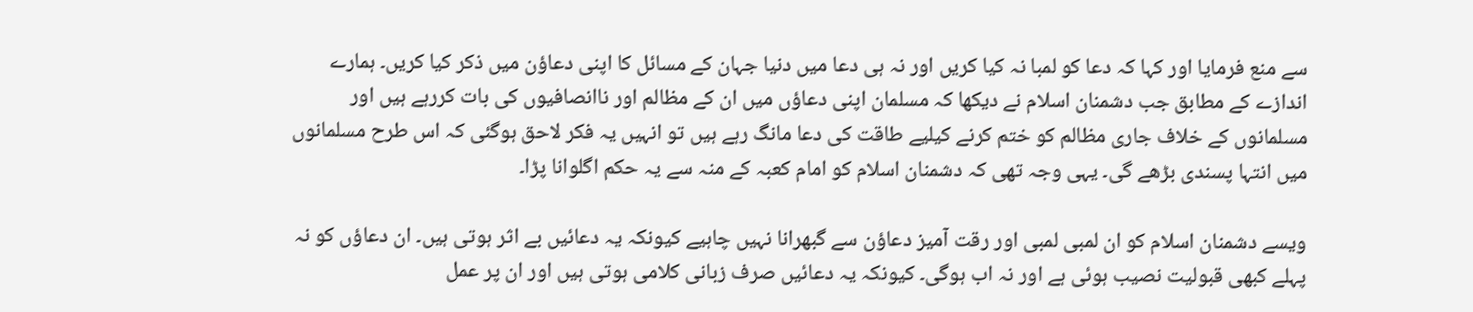سے منع فرمایا اور کہا کہ دعا کو لمبا نہ کیا کریں اور نہ ہی دعا میں دنیا جہان کے مسائل کا اپنی دعاؤن میں ذکر کیا کریں۔ ہمارے اندازے کے مطابق جب دشمنان اسلام نے دیکھا کہ مسلمان اپنی دعاؤں میں ان کے مظالم اور ناانصافیوں کی بات کررہے ہیں اور مسلمانوں کے خلاف جاری مظالم کو ختم کرنے کیلیے طاقت کی دعا مانگ رہے ہیں تو انہیں یہ فکر لاحق ہوگئی کہ اس طرح مسلمانوں میں انتہا پسندی بڑھے گی۔ یہی وجہ تھی کہ دشمنان اسلام کو امام کعبہ کے منہ سے یہ حکم اگلوانا پڑا۔

ویسے دشمنان اسلام کو ان لمبی لمبی اور رقت آمیز دعاؤن سے گبھرانا نہیں چاہیے کیونکہ یہ دعائیں بے اثر ہوتی ہیں۔ ان دعاؤں کو نہ پہلے کبھی قبولیت نصیب ہوئی ہے اور نہ اب ہوگی۔ کیونکہ یہ دعائیں صرف زبانی کلامی ہوتی ہیں اور ان پر عمل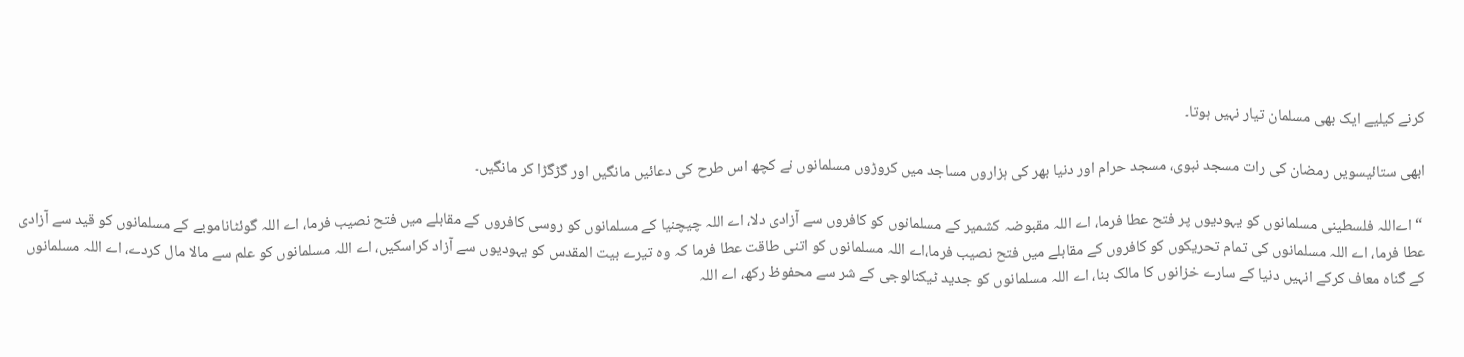کرنے کیلیے ایک بھی مسلمان تیار نہیں ہوتا۔

ابھی ستائیسویں رمضان کی رات مسجد نبوی، مسجد حرام اور دنیا بھر کی ہزاروں مساجد میں کروڑوں مسلمانوں نے کچھ اس طرح کی دعائیں مانگیں اور گڑگڑا کر مانگیں۔

 “اےاللہ فلسطینی مسلمانوں کو یہودیوں پر فتح عطا فرما، اے اللہ مقبوضہ کشمیر کے مسلمانوں کو کافروں سے آزادی دلا، اے اللہ چیچنیا کے مسلمانوں کو روسی کافروں کے مقابلے میں فتح نصیب فرما، اے اللہ گوئٹاناموبے کے مسلمانوں کو قید سے آزادی عطا فرما، اے اللہ مسلمانوں کی تمام تحریکوں کو کافروں کے مقابلے میں فتح نصیب فرما،اے اللہ مسلمانوں کو اتنی طاقت عطا فرما کہ وہ تیرے بیت المقدس کو یہودیوں سے آزاد کراسکیں، اے اللہ مسلمانوں کو علم سے مالا مال کردے، اے اللہ مسلمانوں کے گناہ معاف کرکے انہیں دنیا کے سارے خزانوں کا مالک بنا، اے اللہ مسلمانوں کو جدید ٹیکنالوجی کے شر سے محفوظ رکھ، اے اللہ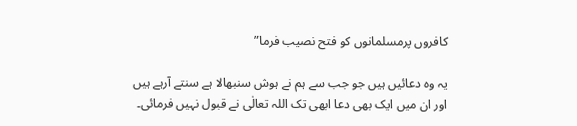کافروں پرمسلمانوں کو فتح نصیب فرما”

یہ وہ دعائیں ہیں جو جب سے ہم نے ہوش سنبھالا ہے سنتے آرہے ہیں اور ان میں ایک بھی دعا ابھی تک اللہ تعالٰی نے قبول نہیں فرمائی۔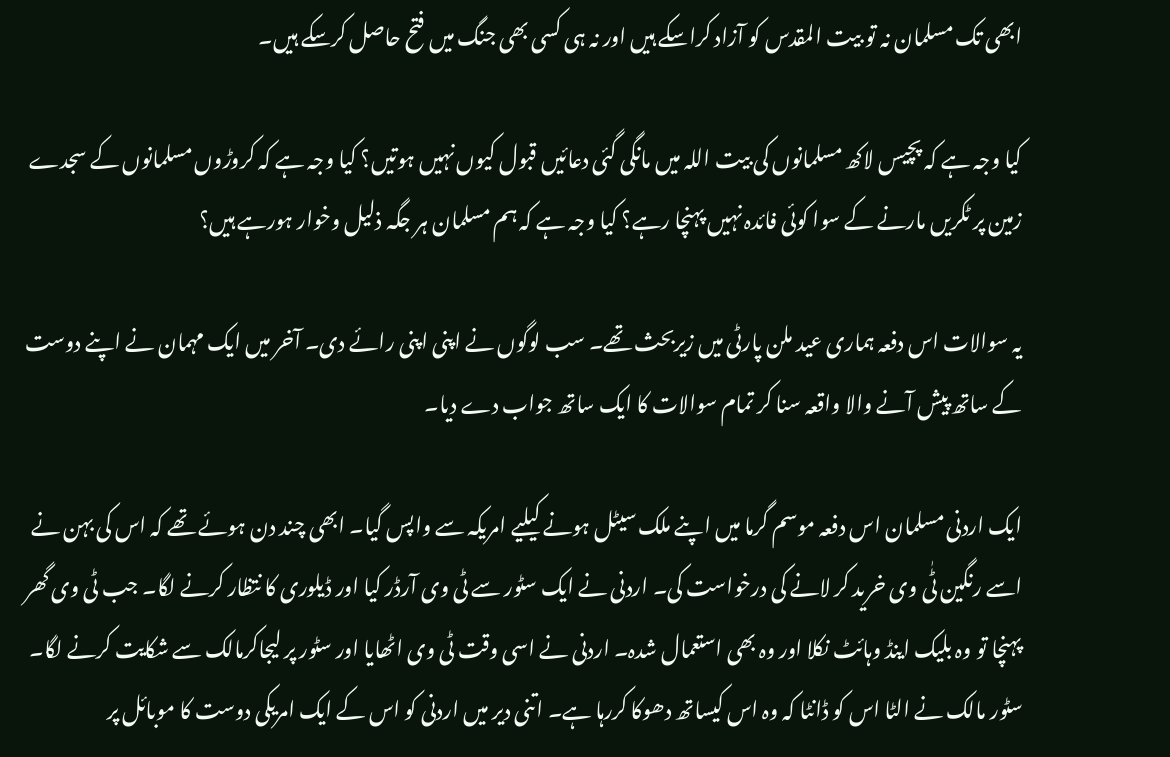ابھی تک مسلمان نہ تو بیت المقدس کو آزاد کراسکے ہیں اور نہ ہی کسی بھی جنگ میں فتح حاصل کرسکے ہیں۔

کیا وجہ ہے کہ پچیس لاکھ مسلمانوں کی بیت اللہ میں مانگی گئی دعائیں قبول کیوں نہیں ہوتیں؟ کیا وجہ ہے کہ کروڑوں مسلمانوں کے سجدے زمین پر ٹکریں مارنے کے سوا کوئی فائدہ نہیں پہنچا رہے؟ کیا وجہ ہے کہ ہم مسلمان ہر جگہ ذلیل وخوار ہورہے ہیں؟

یہ سوالات اس دفعہ ہماری عید ملن پارٹی میں زیربحث تھے۔ سب لوگوں نے اپنی اپنی رائے دی۔ آخر میں ایک مہمان نے اپنے دوست کے ساتھ پیش آنے والا واقعہ سنا کر تمام سوالات کا ایک ساتھ جواب دے دیا۔

ایک اردنی مسلمان اس دفعہ موسم گرما میں اپنے ملک سیٹل ہونے کیلیے امریکہ سے واپس گیا۔ ابھی چند دن ہوئے تھے کہ اس کی بہن نے اسے رنگین ٹٰی وی خرید کر لانے کی درخواست کی۔ اردنی نے ایک سٹور سے ٹی وی آرڈر کیا اور ڈیلوری کا نتظار کرنے لگا۔ جب ٹی وی گھر پہنچا تو وہ بلیک اینڈ وہائٹ نکلا اور وہ بھی استعمال شدہ۔ اردنی نے اسی وقت ٹی وی اٹھایا اور سٹور پر لیجاکرمالک سے شکایت کرنے لگا۔ سٹور مالک نے الٹا اس کو ڈانٹا کہ وہ اس کیساتھ دھوکا کررہا ہے۔ اتنی دیر میں اردنی کو اس کے ایک امریکی دوست کا موبائل پر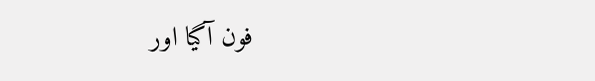فون آگیا اور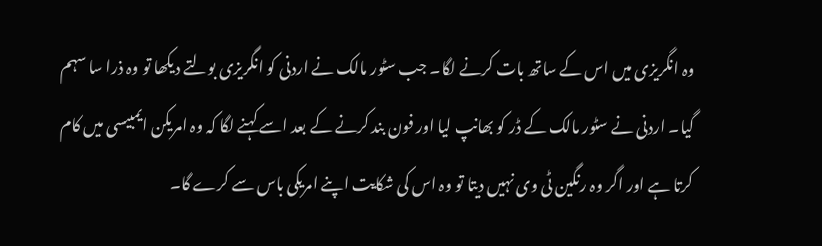وہ انگریزی میں اس کے ساتھ بات کرنے لگا۔ جب سٹور مالک نے اردنی کو انگریزی بولتے دیکھا تو وہ ذرا سا سہم گیا۔ اردنی نے سٹور مالک کے ڈر کو بھانپ لیا اور فون بند کرنے کے بعد اسے کہنے لگا کہ وہ امریکن ایمبیسی میں کام کرتا ہے اور اگر وہ رنگین ٹی وی نہیں دیتا تو وہ اس کی شکایت اپنے امریکی باس سے کرے گا۔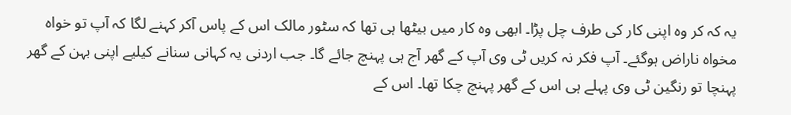یہ کہ کر وہ اپنی کار کی طرف چل پڑا۔ ابھی وہ کار میں بیٹھا ہی تھا کہ سٹور مالک اس کے پاس آکر کہنے لگا کہ آپ تو خواہ مخواہ ناراض ہوگئے۔ آپ فکر نہ کریں ٹی وی آپ کے گھر آج ہی پہنچ جائے گا۔ جب اردنی یہ کہانی سنانے کیلیے اپنی بہن کے گھر پہنچا تو رنگین ٹی وی پہلے ہی اس کے گھر پہنچ چکا تھا۔ اس کے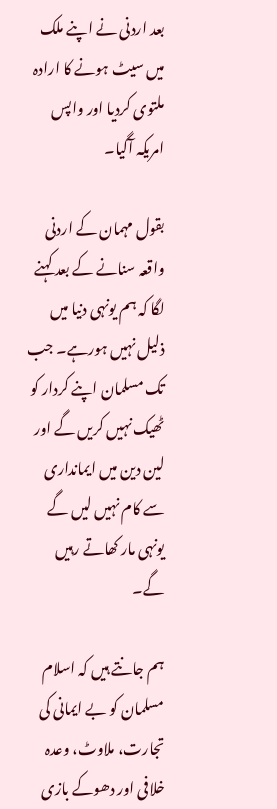بعد اردنی نے اپنے ملک میں سیٹ ہونے کا ارادہ ملتوی کردیا اور واپس امریکہ آگیا۔

بقول مہمان کے اردنی واقعہ سنانے کے بعد کہنے لگا کہ ہم یونہی دنیا میں ذلیل نہیں ہورہے۔ جب تک مسلمان اپنے کردار کو ٹھیک نہیں کریں گے اور لین دین میں ایمانداری سے کام نہیں لیں گے یونہی مار کھاتے رہیں گے۔

ہم جانتے ہیں کہ اسلام مسلمان کو بے ایمانی کی تجارت، ملاوٹ، وعدہ خلافی اور دھوکے بازی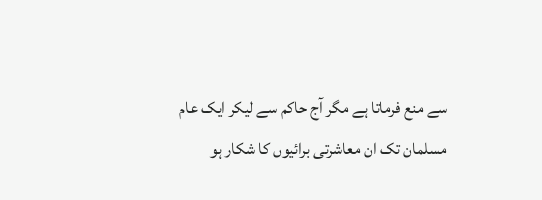سے منع فرماتا ہے مگر آج حاکم سے لیکر ایک عام مسلمان تک ان معاشرتی برائیوں کا شکار ہو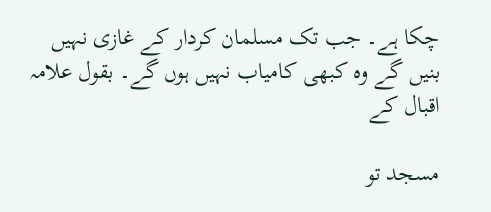چکا ہے۔ جب تک مسلمان کردار کے غازی نہیں بنیں گے وہ کبھی کامیاب نہیں ہوں گے۔ بقول علامہ اقبال کے

مسجد تو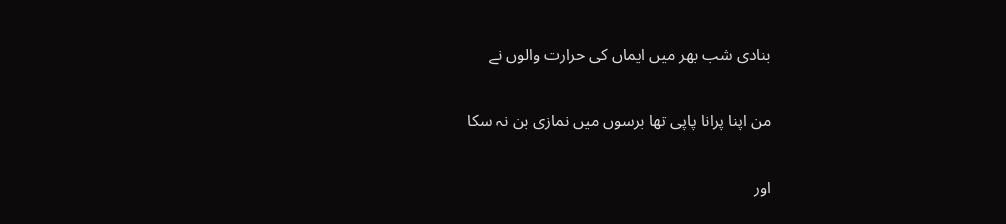بنادی شب بھر میں ایماں کی حرارت والوں نے

من اپنا پرانا پاپی تھا برسوں میں نمازی بن نہ سکا

اور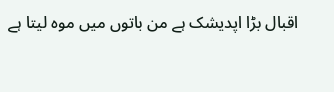اقبال بڑا اپدیشک ہے من باتوں میں موہ لیتا ہے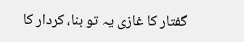گفتار کا غازی یہ تو بنا، کردار کا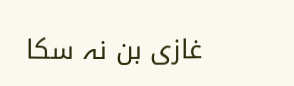غازی بن نہ سکا